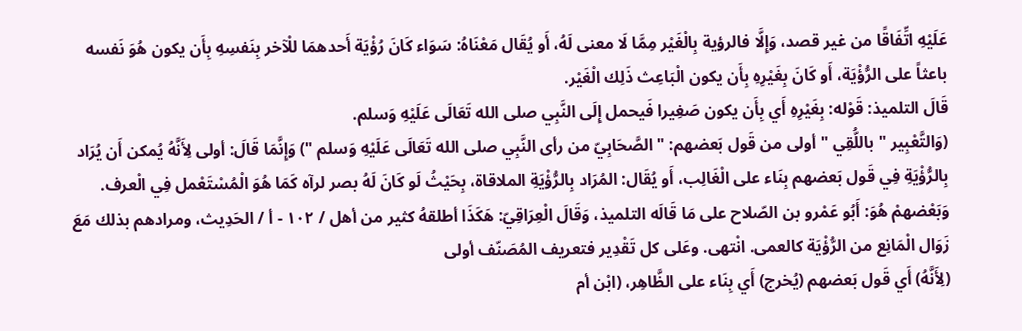عَلَيْهِ اتِّفَاقًا من غير قصد، وَإِلَّا فالرؤية بِالْغَيْر مِمَّا لَا معنى لَهُ، أَو يُقَال مَعْنَاهُ: سَوَاء كَانَ رُؤْيَة أَحدهمَا للْآخر بِنَفسِهِ بِأَن يكون هُوَ نَفسه باعثاً على الرُّؤْيَة، أَو كَانَ بِغَيْرِهِ بِأَن يكون الْبَاعِث ذَلِك الْغَيْر.
قَالَ التلميذ: قَوْله: بِغَيْرِهِ أَي بِأَن يكون صَغِيرا فَيحمل إِلَى النَّبِي صلى الله تَعَالَى عَلَيْهِ وَسلم.
(وَالتَّعْبِير " باللُّقِي " أولى من قَول بَعضهم: " الصَّحَابِيّ من رأى النَّبِي صلى الله تَعَالَى عَلَيْهِ وَسلم ") وَإِنَّمَا قَالَ: أولى لِأَنَّهُ يُمكن أَن يُرَاد بِالرُّؤْيَةِ فِي قَول بَعضهم بِنَاء على الْغَالِب، أَو يُقَال: المُرَاد بِالرُّؤْيَةِ الملاقاة، بِحَيْثُ لَو كَانَ لَهُ بصر لرآه كَمَا هُوَ الْمُسْتَعْمل فِي الْعرف. وَبَعْضهمْ هُوَ: أَبُو عَمْرو بن الصّلاح على مَا قَالَه التلميذ، وَقَالَ الْعِرَاقِيّ: هَكَذَا أطلقهُ كثير من أهل / ١٠٢ - أ / الحَدِيث، ومرادهم بذلك مَعَ زَوَال الْمَانِع من الرُّؤْيَة كالعمى. انْتهى. وعَلى كل تَقْدِير فتعريف المُصَنّف أولى
(لِأَنَّهُ) أَي قَول بَعضهم (يُخرج) أَي بِنَاء على الظَّاهِر، (ابْن أم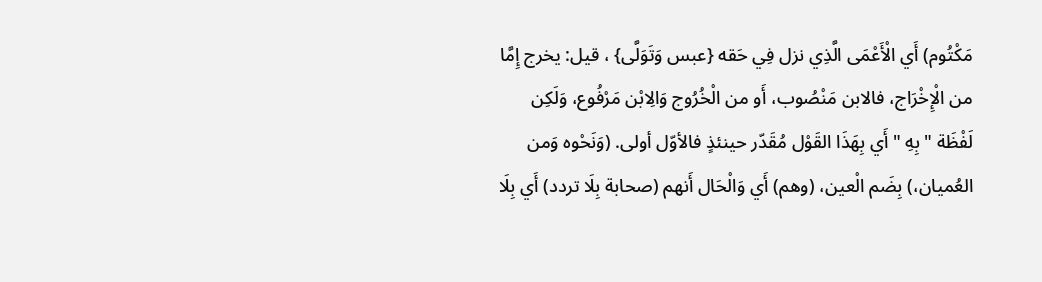مَكْتُوم) أَي الْأَعْمَى الَّذِي نزل فِي حَقه {عبس وَتَوَلَّى} ، قيل: يخرج إِمَّا من الْإِخْرَاج، فالابن مَنْصُوب، أَو من الْخُرُوج وَالِابْن مَرْفُوع، وَلَكِن لَفْظَة " بِهِ " أَي بِهَذَا القَوْل مُقَدّر حينئذٍ فالأوّل أولى. (وَنَحْوه وَمن العُميان،) بِضَم الْعين، (وهم) أَي وَالْحَال أَنهم (صحابة بِلَا تردد) أَي بِلَا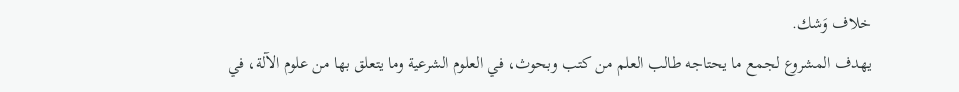خلاف وَشك.
يهدف المشروع لجمع ما يحتاجه طالب العلم من كتب وبحوث، في العلوم الشرعية وما يتعلق بها من علوم الآلة، في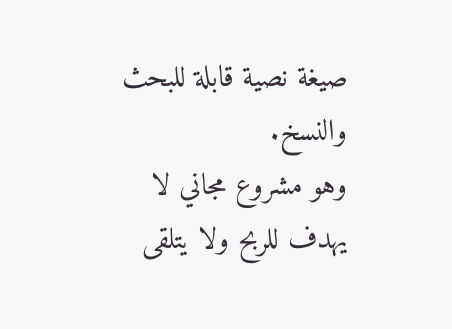صيغة نصية قابلة للبحث والنسخ.
وهو مشروع مجاني لا يهدف للربح ولا يتلقى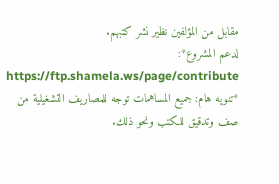مقابل من المؤلفين نظير نشر كتبهم.
لدعم المشروع*: https://ftp.shamela.ws/page/contribute
*تنويه هام: جميع المساهمات توجه للمصاريف التشغيلية من صف وتدقيق للكتب ونحو ذلك.